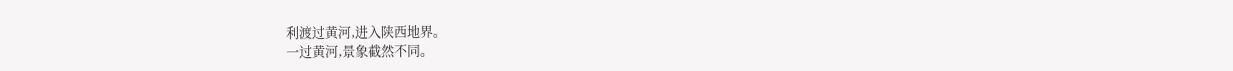利渡过黄河,进入陕西地界。
一过黄河,景象截然不同。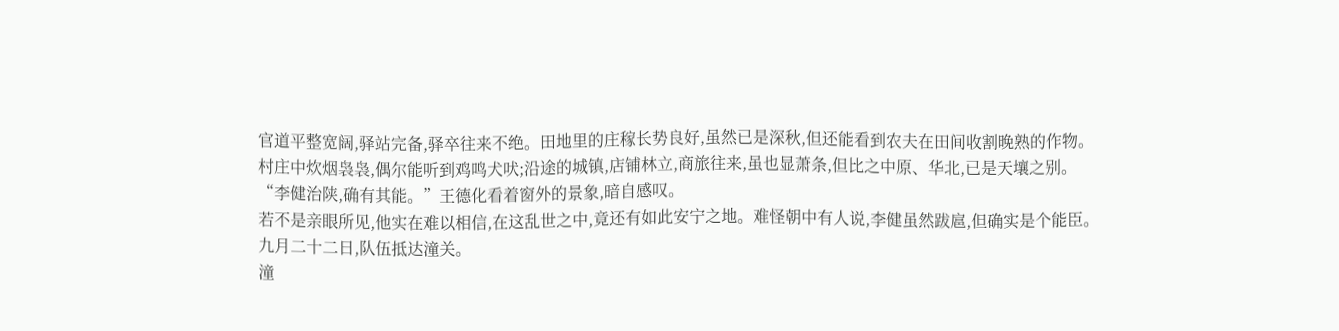官道平整宽阔,驿站完备,驿卒往来不绝。田地里的庄稼长势良好,虽然已是深秋,但还能看到农夫在田间收割晚熟的作物。
村庄中炊烟袅袅,偶尔能听到鸡鸣犬吠;沿途的城镇,店铺林立,商旅往来,虽也显萧条,但比之中原、华北,已是天壤之别。
“李健治陕,确有其能。”王德化看着窗外的景象,暗自感叹。
若不是亲眼所见,他实在难以相信,在这乱世之中,竟还有如此安宁之地。难怪朝中有人说,李健虽然跋扈,但确实是个能臣。
九月二十二日,队伍抵达潼关。
潼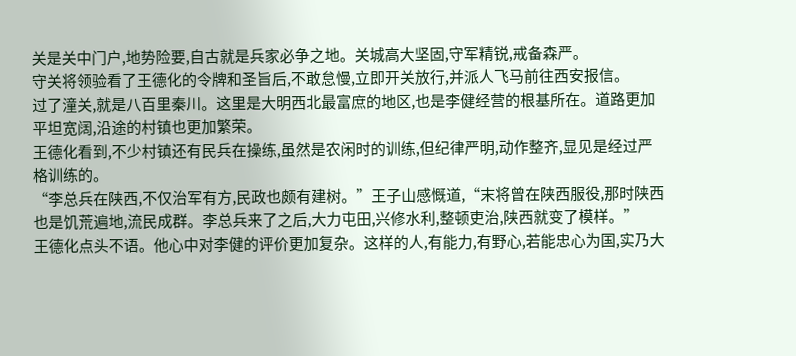关是关中门户,地势险要,自古就是兵家必争之地。关城高大坚固,守军精锐,戒备森严。
守关将领验看了王德化的令牌和圣旨后,不敢怠慢,立即开关放行,并派人飞马前往西安报信。
过了潼关,就是八百里秦川。这里是大明西北最富庶的地区,也是李健经营的根基所在。道路更加平坦宽阔,沿途的村镇也更加繁荣。
王德化看到,不少村镇还有民兵在操练,虽然是农闲时的训练,但纪律严明,动作整齐,显见是经过严格训练的。
“李总兵在陕西,不仅治军有方,民政也颇有建树。”王子山感慨道,“末将曾在陕西服役,那时陕西也是饥荒遍地,流民成群。李总兵来了之后,大力屯田,兴修水利,整顿吏治,陕西就变了模样。”
王德化点头不语。他心中对李健的评价更加复杂。这样的人,有能力,有野心,若能忠心为国,实乃大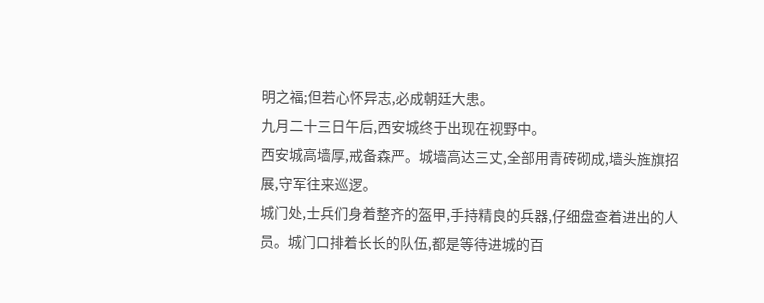明之福;但若心怀异志,必成朝廷大患。
九月二十三日午后,西安城终于出现在视野中。
西安城高墙厚,戒备森严。城墙高达三丈,全部用青砖砌成,墙头旌旗招展,守军往来巡逻。
城门处,士兵们身着整齐的盔甲,手持精良的兵器,仔细盘查着进出的人员。城门口排着长长的队伍,都是等待进城的百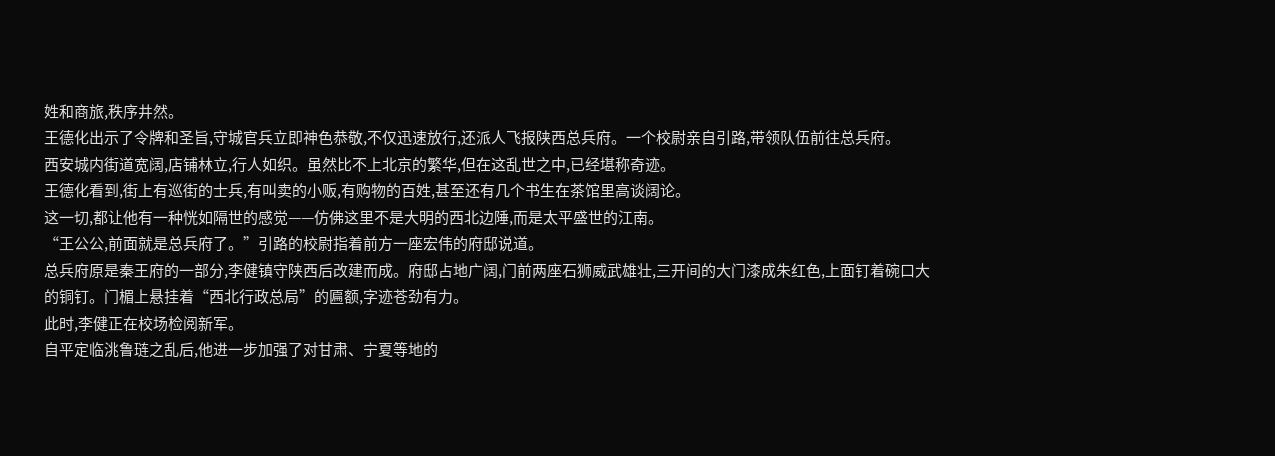姓和商旅,秩序井然。
王德化出示了令牌和圣旨,守城官兵立即神色恭敬,不仅迅速放行,还派人飞报陕西总兵府。一个校尉亲自引路,带领队伍前往总兵府。
西安城内街道宽阔,店铺林立,行人如织。虽然比不上北京的繁华,但在这乱世之中,已经堪称奇迹。
王德化看到,街上有巡街的士兵,有叫卖的小贩,有购物的百姓,甚至还有几个书生在茶馆里高谈阔论。
这一切,都让他有一种恍如隔世的感觉——仿佛这里不是大明的西北边陲,而是太平盛世的江南。
“王公公,前面就是总兵府了。”引路的校尉指着前方一座宏伟的府邸说道。
总兵府原是秦王府的一部分,李健镇守陕西后改建而成。府邸占地广阔,门前两座石狮威武雄壮,三开间的大门漆成朱红色,上面钉着碗口大的铜钉。门楣上悬挂着“西北行政总局”的匾额,字迹苍劲有力。
此时,李健正在校场检阅新军。
自平定临洮鲁琏之乱后,他进一步加强了对甘肃、宁夏等地的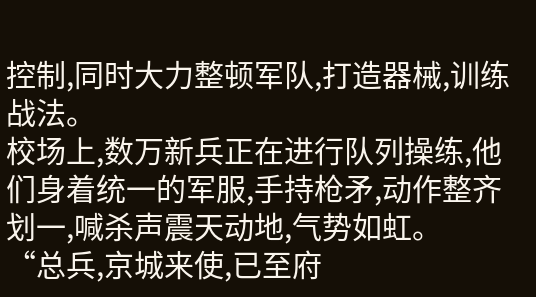控制,同时大力整顿军队,打造器械,训练战法。
校场上,数万新兵正在进行队列操练,他们身着统一的军服,手持枪矛,动作整齐划一,喊杀声震天动地,气势如虹。
“总兵,京城来使,已至府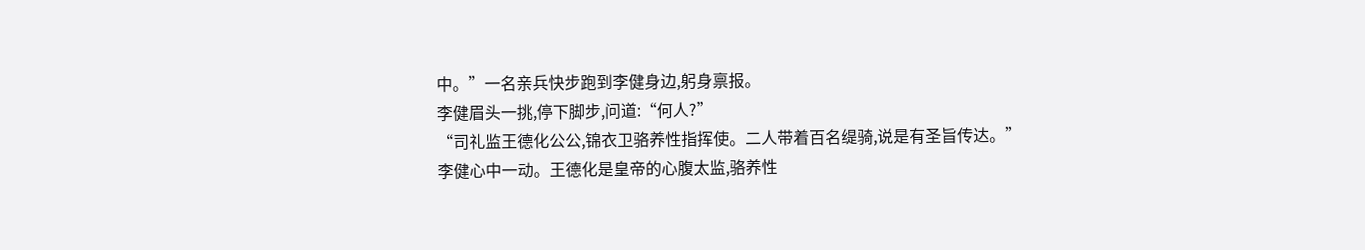中。”一名亲兵快步跑到李健身边,躬身禀报。
李健眉头一挑,停下脚步,问道:“何人?”
“司礼监王德化公公,锦衣卫骆养性指挥使。二人带着百名缇骑,说是有圣旨传达。”
李健心中一动。王德化是皇帝的心腹太监,骆养性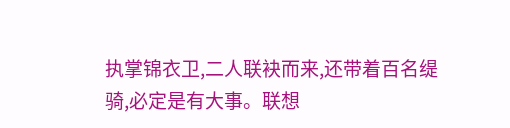执掌锦衣卫,二人联袂而来,还带着百名缇骑,必定是有大事。联想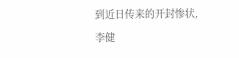到近日传来的开封惨状,李健